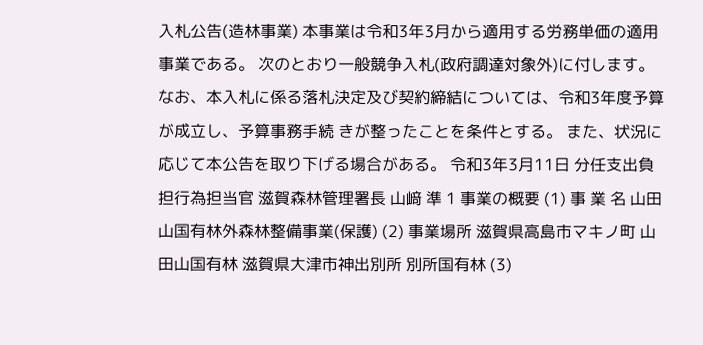入札公告(造林事業) 本事業は令和3年3月から適用する労務単価の適用事業である。 次のとおり一般競争入札(政府調達対象外)に付します。 なお、本入札に係る落札決定及び契約締結については、令和3年度予算が成立し、予算事務手続 きが整ったことを条件とする。 また、状況に応じて本公告を取り下げる場合がある。 令和3年3月11日 分任支出負担行為担当官 滋賀森林管理署長 山﨑 準 1 事業の概要 (1) 事 業 名 山田山国有林外森林整備事業(保護) (2) 事業場所 滋賀県高島市マキノ町 山田山国有林 滋賀県大津市神出別所 別所国有林 (3)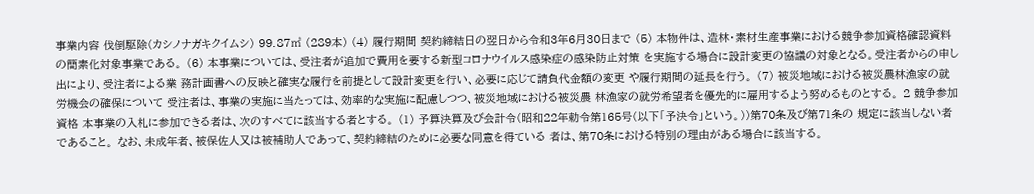事業内容 伐倒駆除(カシノナガキクイムシ) 99.87㎥ (289本) (4) 履行期間 契約締結日の翌日から令和3年6月30日まで (5) 本物件は、造林・素材生産事業における競争参加資格確認資料の簡素化対象事業である。 (6) 本事業については、受注者が追加で費用を要する新型コロナウイルス感染症の感染防止対策 を実施する場合に設計変更の協議の対象となる。受注者からの申し出により、受注者による業 務計画書への反映と確実な履行を前提として設計変更を行い、必要に応じて請負代金額の変更 や履行期間の延長を行う。 (7) 被災地域における被災農林漁家の就労機会の確保について 受注者は、事業の実施に当たっては、効率的な実施に配慮しつつ、被災地域における被災農 林漁家の就労希望者を優先的に雇用するよう努めるものとする。 2 競争参加資格 本事業の入札に参加できる者は、次のすべてに該当する者とする。 (1) 予算決算及び会計令(昭和22年勅令第165号(以下「予決令」という。))第70条及び第71条の 規定に該当しない者であること。 なお、未成年者、被保佐人又は被補助人であって、契約締結のために必要な同意を得ている 者は、第70条における特別の理由がある場合に該当する。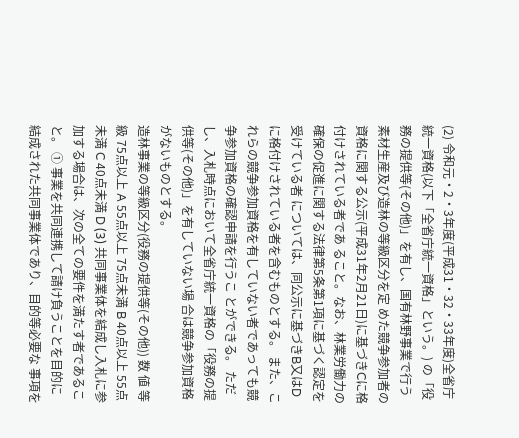(2) 令和元・2・3年度(平成31・32・33年度)全省庁統一資格(以下「全省庁統一資格」という。) の「役務の提供等(その他)」を有し、国有林野事業で行う素材生産及び造林の等級区分を定 めた競争参加者の資格に関する公示(平成31年2月21日)に基づきCに格付けされている者であ ること。なお、林業労働力の確保の促進に関する法律第5条第1項に基づく認定を受けている者 については、同公示に基づきB又はDに格付けされている者を含むものとする。 また、これらの競争参加資格を有していない者であっても競争参加資格の確認申請を行うこ とができる。 ただし、入札時点において全省庁統一資格の「役務の提供等(その他)」を有していない場 合は競争参加資格がないものとする。
造林事業の等級区分(役務の提供等(その他)) 数 値 等 級 75点以上 A 55点以上 75点未満 B 40点以上 55点未満 C 40点未満 D (3) 共同事業体を結成し入札に参加する場合は、次の全ての要件を満たす者であること。 ① 事業を共同連携して請け負うことを目的に結成された共同事業体であり、目的等必要な 事項を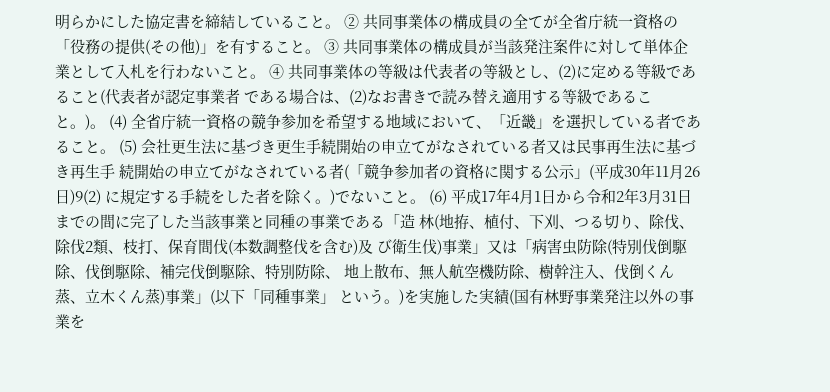明らかにした協定書を締結していること。 ② 共同事業体の構成員の全てが全省庁統一資格の「役務の提供(その他)」を有すること。 ③ 共同事業体の構成員が当該発注案件に対して単体企業として入札を行わないこと。 ④ 共同事業体の等級は代表者の等級とし、(2)に定める等級であること(代表者が認定事業者 である場合は、(2)なお書きで読み替え適用する等級であること。)。 (4) 全省庁統一資格の競争参加を希望する地域において、「近畿」を選択している者であること。 (5) 会社更生法に基づき更生手続開始の申立てがなされている者又は民事再生法に基づき再生手 続開始の申立てがなされている者(「競争参加者の資格に関する公示」(平成30年11月26日)9(2) に規定する手続をした者を除く。)でないこと。 (6) 平成17年4月1日から令和2年3月31日までの間に完了した当該事業と同種の事業である「造 林(地拵、植付、下刈、つる切り、除伐、除伐2類、枝打、保育間伐(本数調整伐を含む)及 び衛生伐)事業」又は「病害虫防除(特別伐倒駆除、伐倒駆除、補完伐倒駆除、特別防除、 地上散布、無人航空機防除、樹幹注入、伐倒くん蒸、立木くん蒸)事業」(以下「同種事業」 という。)を実施した実績(国有林野事業発注以外の事業を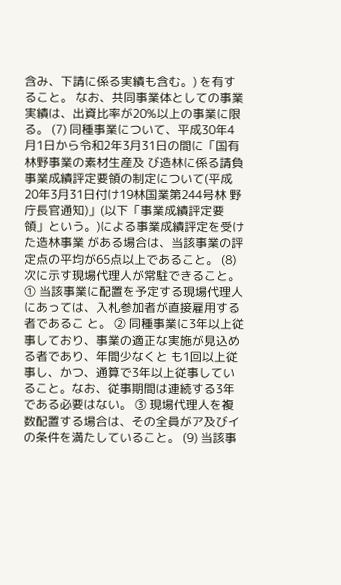含み、下請に係る実績も含む。) を有すること。 なお、共同事業体としての事業実績は、出資比率が20%以上の事業に限る。 (7) 同種事業について、平成30年4月1日から令和2年3月31日の間に「国有林野事業の素材生産及 び造林に係る請負事業成績評定要領の制定について(平成20年3月31日付け19林国業第244号林 野庁長官通知)」(以下「事業成績評定要領」という。)による事業成績評定を受けた造林事業 がある場合は、当該事業の評定点の平均が65点以上であること。 (8) 次に示す現場代理人が常駐できること。 ① 当該事業に配置を予定する現場代理人にあっては、入札参加者が直接雇用する者であるこ と。 ② 同種事業に3年以上従事しており、事業の適正な実施が見込める者であり、年間少なくと も1回以上従事し、かつ、通算で3年以上従事していること。なお、従事期間は連続する3年 である必要はない。 ③ 現場代理人を複数配置する場合は、その全員がア及びイの条件を満たしていること。 (9) 当該事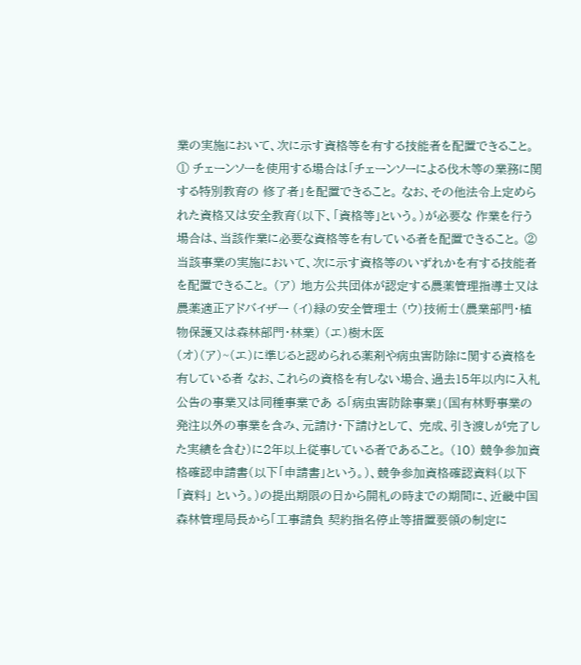業の実施において、次に示す資格等を有する技能者を配置できること。 ① チェーンソーを使用する場合は「チェーンソーによる伐木等の業務に関する特別教育の 修了者」を配置できること。 なお、その他法令上定められた資格又は安全教育(以下、「資格等」という。)が必要な 作業を行う場合は、当該作業に必要な資格等を有している者を配置できること。 ② 当該事業の実施において、次に示す資格等のいずれかを有する技能者を配置できること。 (ア) 地方公共団体が認定する農薬管理指導士又は農薬適正アドバイザー (イ)緑の安全管理士 (ウ)技術士(農業部門・植物保護又は森林部門・林業) (エ)樹木医
(オ)(ア)~(エ)に準じると認められる薬剤や病虫害防除に関する資格を有している者 なお、これらの資格を有しない場合、過去15年以内に入札公告の事業又は同種事業であ る「病虫害防除事業」(国有林野事業の発注以外の事業を含み、元請け・下請けとして、 完成、引き渡しが完了した実績を含む)に2年以上従事している者であること。 (10) 競争参加資格確認申請書(以下「申請書」という。)、競争参加資格確認資料(以下「資料」 という。)の提出期限の日から開札の時までの期間に、近畿中国森林管理局長から「工事請負 契約指名停止等措置要領の制定に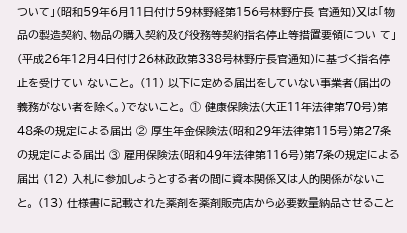ついて」(昭和59年6月11日付け59林野経第156号林野庁長 官通知)又は「物品の製造契約、物品の購入契約及び役務等契約指名停止等措置要領につい て」(平成26年12月4日付け26林政政第338号林野庁長官通知)に基づく指名停止を受けてい ないこと。 (11) 以下に定める届出をしていない事業者(届出の義務がない者を除く。)でないこと。 ① 健康保険法(大正11年法律第70号)第48条の規定による届出 ② 厚生年金保険法(昭和29年法律第115号)第27条の規定による届出 ③ 雇用保険法(昭和49年法律第116号)第7条の規定による届出 (12) 入札に参加しようとする者の間に資本関係又は人的関係がないこと。 (13) 仕様書に記載された薬剤を薬剤販売店から必要数量納品させること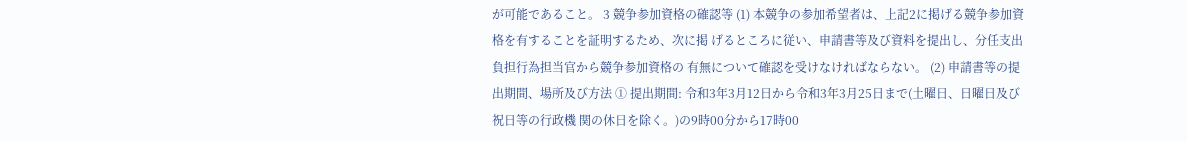が可能であること。 3 競争参加資格の確認等 (1) 本競争の参加希望者は、上記2に掲げる競争参加資格を有することを証明するため、次に掲 げるところに従い、申請書等及び資料を提出し、分任支出負担行為担当官から競争参加資格の 有無について確認を受けなければならない。 (2) 申請書等の提出期間、場所及び方法 ① 提出期間: 令和3年3月12日から令和3年3月25日まで(土曜日、日曜日及び祝日等の行政機 関の休日を除く。)の9時00分から17時00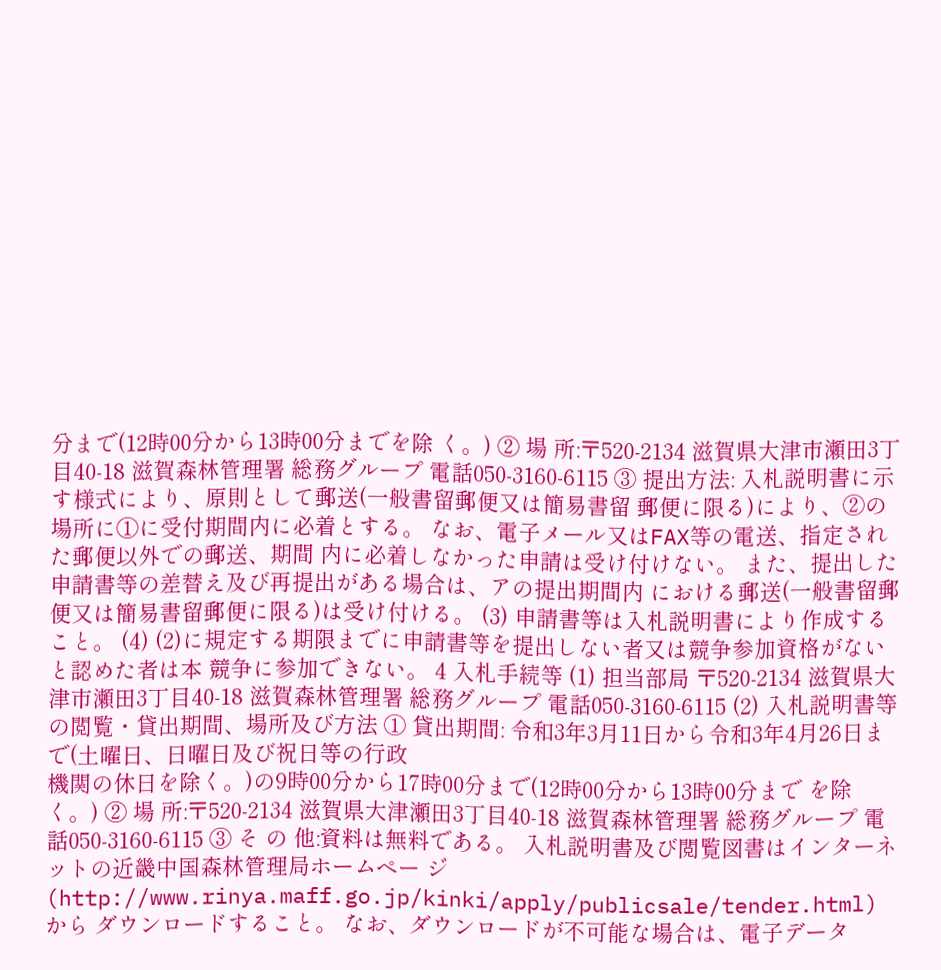分まで(12時00分から13時00分までを除 く。) ② 場 所:〒520-2134 滋賀県大津市瀬田3丁目40-18 滋賀森林管理署 総務グループ 電話050-3160-6115 ③ 提出方法: 入札説明書に示す様式により、原則として郵送(一般書留郵便又は簡易書留 郵便に限る)により、②の場所に①に受付期間内に必着とする。 なお、電子メール又はFAX等の電送、指定された郵便以外での郵送、期間 内に必着しなかった申請は受け付けない。 また、提出した申請書等の差替え及び再提出がある場合は、アの提出期間内 における郵送(一般書留郵便又は簡易書留郵便に限る)は受け付ける。 (3) 申請書等は入札説明書により作成すること。 (4) (2)に規定する期限までに申請書等を提出しない者又は競争参加資格がないと認めた者は本 競争に参加できない。 4 入札手続等 (1) 担当部局 〒520-2134 滋賀県大津市瀬田3丁目40-18 滋賀森林管理署 総務グループ 電話050-3160-6115 (2) 入札説明書等の閲覧・貸出期間、場所及び方法 ① 貸出期間: 令和3年3月11日から令和3年4月26日まで(土曜日、日曜日及び祝日等の行政
機関の休日を除く。)の9時00分から17時00分まで(12時00分から13時00分まで を除く。) ② 場 所:〒520-2134 滋賀県大津瀬田3丁目40-18 滋賀森林管理署 総務グループ 電話050-3160-6115 ③ そ の 他:資料は無料である。 入札説明書及び閲覧図書はインターネットの近畿中国森林管理局ホームペー ジ(http://www.rinya.maff.go.jp/kinki/apply/publicsale/tender.html)から ダウンロードすること。 なお、ダウンロードが不可能な場合は、電子データ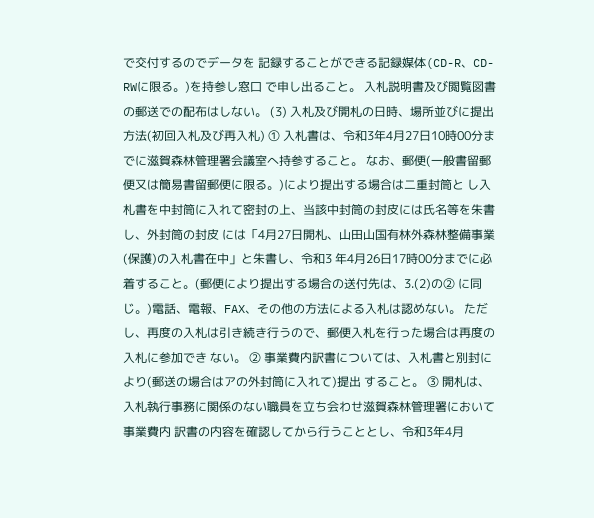で交付するのでデータを 記録することができる記録媒体(CD-R、CD-RWに限る。)を持参し窓口 で申し出ること。 入札説明書及び閲覧図書の郵送での配布はしない。 (3) 入札及び開札の日時、場所並びに提出方法(初回入札及び再入札) ① 入札書は、令和3年4月27日10時00分までに滋賀森林管理署会議室へ持参すること。 なお、郵便(一般書留郵便又は簡易書留郵便に限る。)により提出する場合は二重封筒と し入札書を中封筒に入れて密封の上、当該中封筒の封皮には氏名等を朱書し、外封筒の封皮 には「4月27日開札、山田山国有林外森林整備事業(保護)の入札書在中」と朱書し、令和3 年4月26日17時00分までに必着すること。(郵便により提出する場合の送付先は、3.(2)の② に同じ。)電話、電報、FAX、その他の方法による入札は認めない。 ただし、再度の入札は引き続き行うので、郵便入札を行った場合は再度の入札に参加でき ない。 ② 事業費内訳書については、入札書と別封により(郵送の場合はアの外封筒に入れて)提出 すること。 ③ 開札は、入札執行事務に関係のない職員を立ち会わせ滋賀森林管理署において事業費内 訳書の内容を確認してから行うこととし、令和3年4月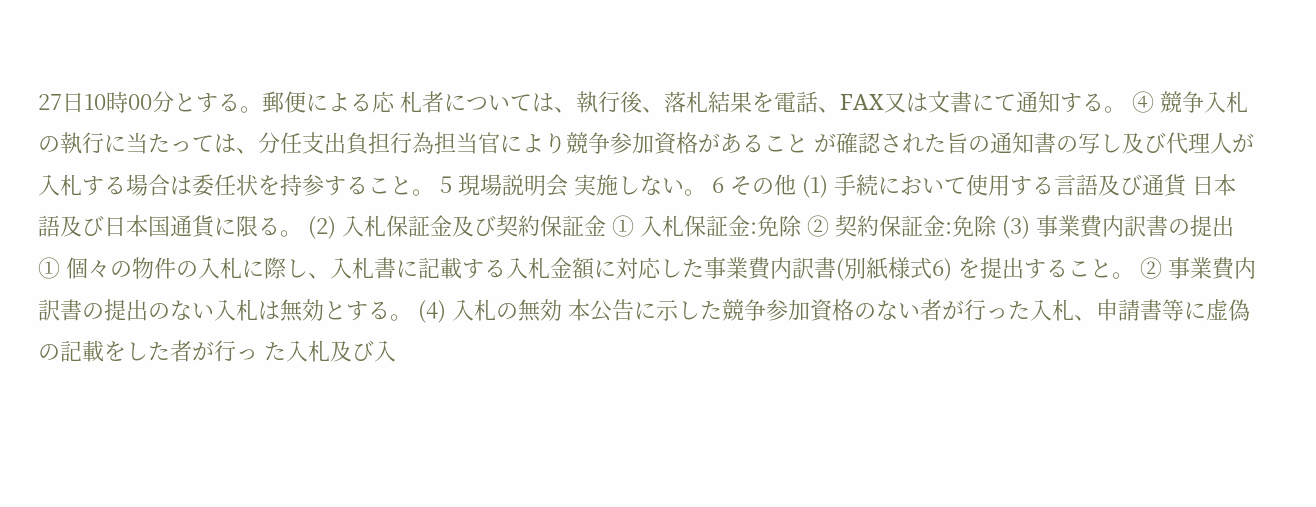27日10時00分とする。郵便による応 札者については、執行後、落札結果を電話、FAX又は文書にて通知する。 ④ 競争入札の執行に当たっては、分任支出負担行為担当官により競争参加資格があること が確認された旨の通知書の写し及び代理人が入札する場合は委任状を持参すること。 5 現場説明会 実施しない。 6 その他 (1) 手続において使用する言語及び通貨 日本語及び日本国通貨に限る。 (2) 入札保証金及び契約保証金 ① 入札保証金:免除 ② 契約保証金:免除 (3) 事業費内訳書の提出 ① 個々の物件の入札に際し、入札書に記載する入札金額に対応した事業費内訳書(別紙様式6) を提出すること。 ② 事業費内訳書の提出のない入札は無効とする。 (4) 入札の無効 本公告に示した競争参加資格のない者が行った入札、申請書等に虚偽の記載をした者が行っ た入札及び入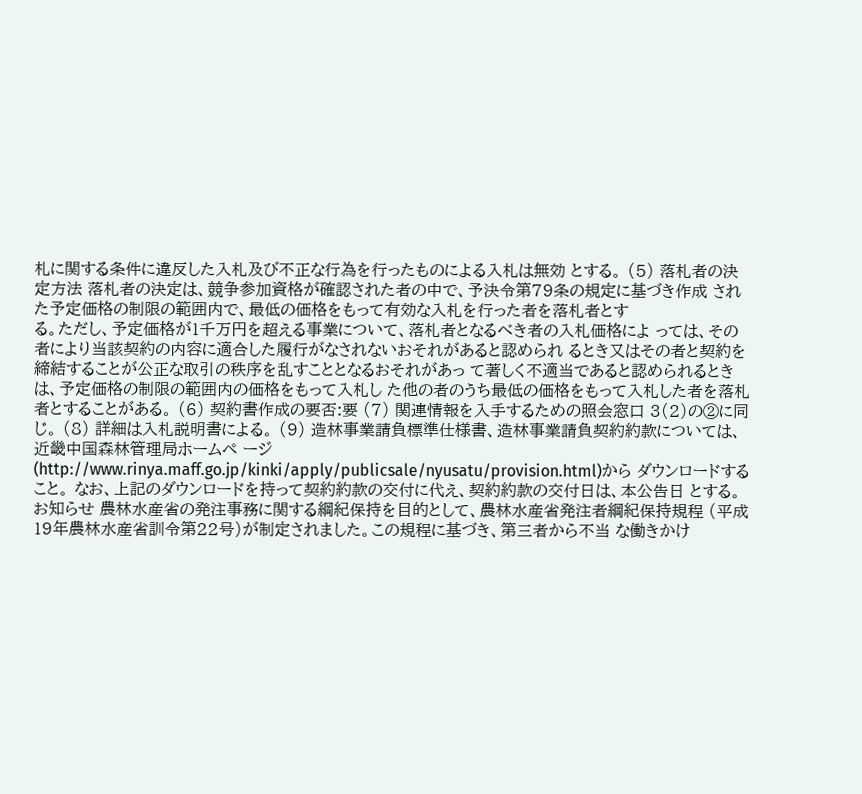札に関する条件に違反した入札及び不正な行為を行ったものによる入札は無効 とする。 (5) 落札者の決定方法 落札者の決定は、競争参加資格が確認された者の中で、予決令第79条の規定に基づき作成 された予定価格の制限の範囲内で、最低の価格をもって有効な入札を行った者を落札者とす
る。ただし、予定価格が1千万円を超える事業について、落札者となるべき者の入札価格によ っては、その者により当該契約の内容に適合した履行がなされないおそれがあると認められ るとき又はその者と契約を締結することが公正な取引の秩序を乱すこととなるおそれがあっ て著しく不適当であると認められるときは、予定価格の制限の範囲内の価格をもって入札し た他の者のうち最低の価格をもって入札した者を落札者とすることがある。 (6) 契約書作成の要否:要 (7) 関連情報を入手するための照会窓口 3(2)の②に同じ。 (8) 詳細は入札説明書による。 (9) 造林事業請負標準仕様書、造林事業請負契約約款については、近畿中国森林管理局ホームペ ージ(http://www.rinya.maff.go.jp/kinki/apply/publicsale/nyusatu/provision.html)から ダウンロードすること。 なお、上記のダウンロードを持って契約約款の交付に代え、契約約款の交付日は、本公告日 とする。 お知らせ 農林水産省の発注事務に関する綱紀保持を目的として、農林水産省発注者綱紀保持規程 (平成19年農林水産省訓令第22号)が制定されました。この規程に基づき、第三者から不当 な働きかけ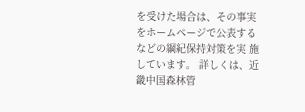を受けた場合は、その事実をホームページで公表するなどの綱紀保持対策を実 施しています。 詳しくは、近畿中国森林管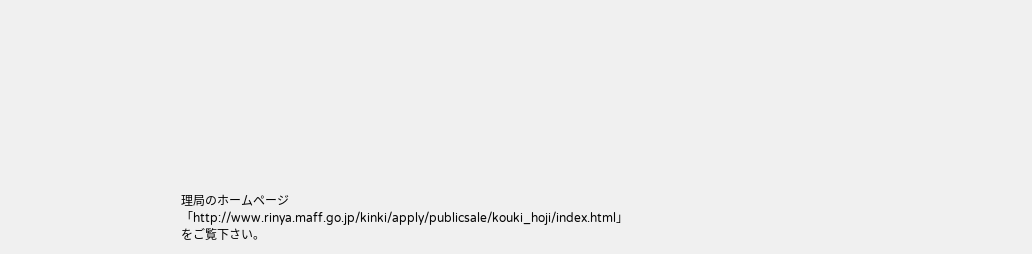理局のホームページ 「http://www.rinya.maff.go.jp/kinki/apply/publicsale/kouki_hoji/index.html」 をご覧下さい。